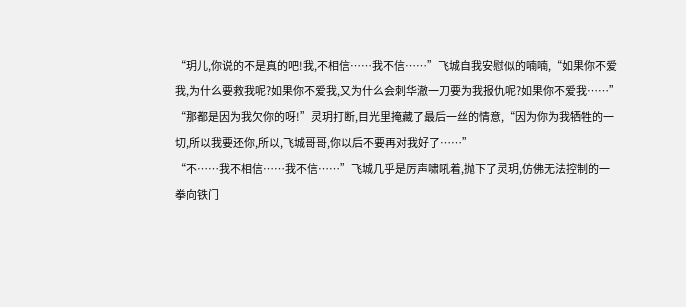“玥儿,你说的不是真的吧!我,不相信……我不信……”飞城自我安慰似的喃喃,“如果你不爱我,为什么要救我呢?如果你不爱我,又为什么会刺华澈一刀要为我报仇呢?如果你不爱我……”
“那都是因为我欠你的呀!”灵玥打断,目光里掩藏了最后一丝的情意,“因为你为我牺牲的一切,所以我要还你,所以,飞城哥哥,你以后不要再对我好了……”
“不……我不相信……我不信……”飞城几乎是厉声啸吼着,抛下了灵玥,仿佛无法控制的一拳向铁门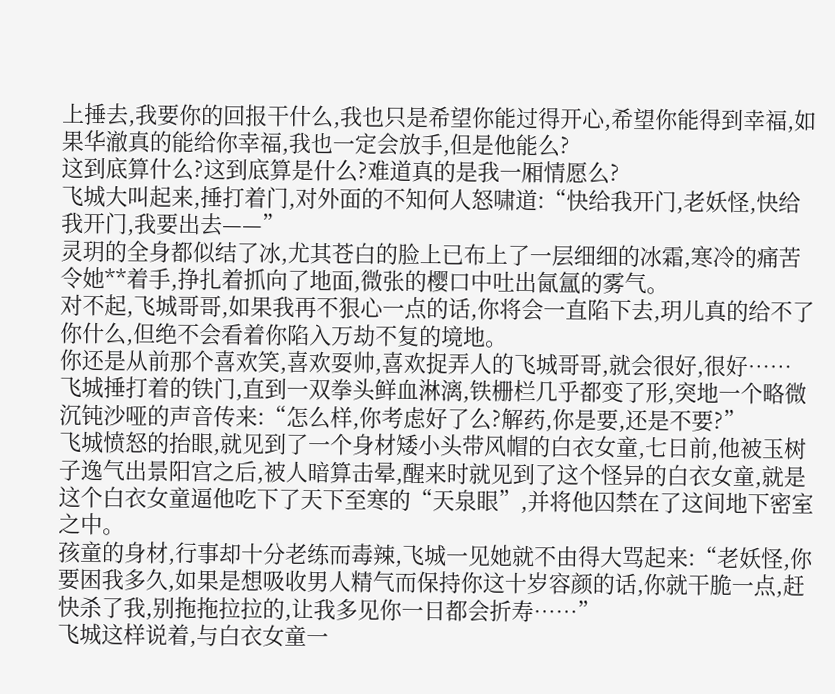上捶去,我要你的回报干什么,我也只是希望你能过得开心,希望你能得到幸福,如果华澈真的能给你幸福,我也一定会放手,但是他能么?
这到底算什么?这到底算是什么?难道真的是我一厢情愿么?
飞城大叫起来,捶打着门,对外面的不知何人怒啸道:“快给我开门,老妖怪,快给我开门,我要出去——”
灵玥的全身都似结了冰,尤其苍白的脸上已布上了一层细细的冰霜,寒冷的痛苦令她**着手,挣扎着抓向了地面,微张的樱口中吐出氤氲的雾气。
对不起,飞城哥哥,如果我再不狠心一点的话,你将会一直陷下去,玥儿真的给不了你什么,但绝不会看着你陷入万劫不复的境地。
你还是从前那个喜欢笑,喜欢耍帅,喜欢捉弄人的飞城哥哥,就会很好,很好……
飞城捶打着的铁门,直到一双拳头鲜血淋漓,铁栅栏几乎都变了形,突地一个略微沉钝沙哑的声音传来:“怎么样,你考虑好了么?解药,你是要,还是不要?”
飞城愤怒的抬眼,就见到了一个身材矮小头带风帽的白衣女童,七日前,他被玉树子逸气出景阳宫之后,被人暗算击晕,醒来时就见到了这个怪异的白衣女童,就是这个白衣女童逼他吃下了天下至寒的“天泉眼”,并将他囚禁在了这间地下密室之中。
孩童的身材,行事却十分老练而毒辣,飞城一见她就不由得大骂起来:“老妖怪,你要困我多久,如果是想吸收男人精气而保持你这十岁容颜的话,你就干脆一点,赶快杀了我,别拖拖拉拉的,让我多见你一日都会折寿……”
飞城这样说着,与白衣女童一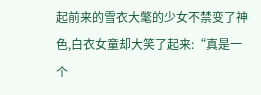起前来的雪衣大氅的少女不禁变了神色,白衣女童却大笑了起来:“真是一个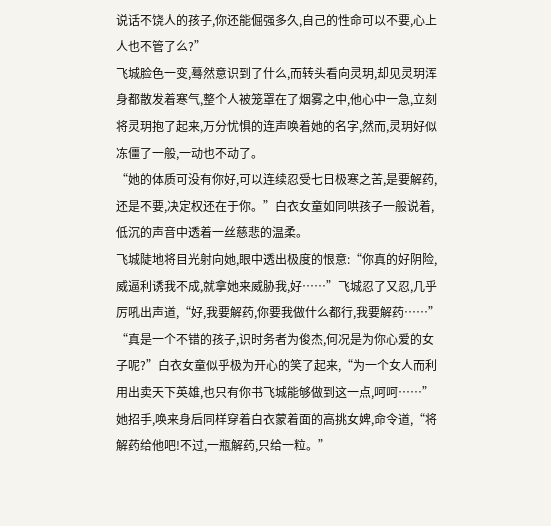说话不饶人的孩子,你还能倔强多久,自己的性命可以不要,心上人也不管了么?”
飞城脸色一变,蓦然意识到了什么,而转头看向灵玥,却见灵玥浑身都散发着寒气,整个人被笼罩在了烟雾之中,他心中一急,立刻将灵玥抱了起来,万分忧惧的连声唤着她的名字,然而,灵玥好似冻僵了一般,一动也不动了。
“她的体质可没有你好,可以连续忍受七日极寒之苦,是要解药,还是不要,决定权还在于你。”白衣女童如同哄孩子一般说着,低沉的声音中透着一丝慈悲的温柔。
飞城陡地将目光射向她,眼中透出极度的恨意:“你真的好阴险,威逼利诱我不成,就拿她来威胁我,好……”飞城忍了又忍,几乎厉吼出声道,“好,我要解药,你要我做什么都行,我要解药……”
“真是一个不错的孩子,识时务者为俊杰,何况是为你心爱的女子呢?”白衣女童似乎极为开心的笑了起来,“为一个女人而利用出卖天下英雄,也只有你书飞城能够做到这一点,呵呵……”她招手,唤来身后同样穿着白衣蒙着面的高挑女婢,命令道,“将解药给他吧!不过,一瓶解药,只给一粒。”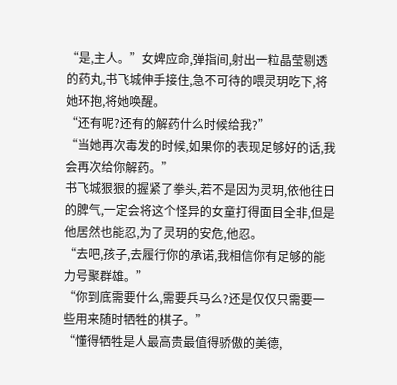“是,主人。”女婢应命,弹指间,射出一粒晶莹剔透的药丸,书飞城伸手接住,急不可待的喂灵玥吃下,将她环抱,将她唤醒。
“还有呢?还有的解药什么时候给我?”
“当她再次毒发的时候,如果你的表现足够好的话,我会再次给你解药。”
书飞城狠狠的握紧了拳头,若不是因为灵玥,依他往日的脾气,一定会将这个怪异的女童打得面目全非,但是他居然也能忍,为了灵玥的安危,他忍。
“去吧,孩子,去履行你的承诺,我相信你有足够的能力号聚群雄。”
“你到底需要什么,需要兵马么?还是仅仅只需要一些用来随时牺牲的棋子。”
“懂得牺牲是人最高贵最值得骄傲的美德,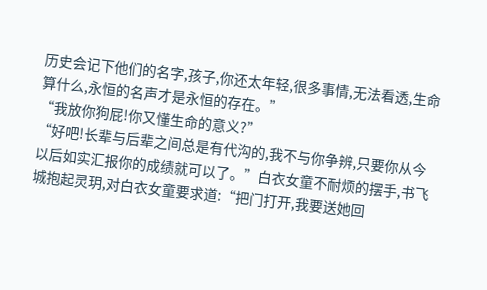历史会记下他们的名字,孩子,你还太年轻,很多事情,无法看透,生命算什么,永恒的名声才是永恒的存在。”
“我放你狗屁!你又懂生命的意义?”
“好吧!长辈与后辈之间总是有代沟的,我不与你争辨,只要你从今以后如实汇报你的成绩就可以了。”白衣女童不耐烦的摆手,书飞城抱起灵玥,对白衣女童要求道:“把门打开,我要送她回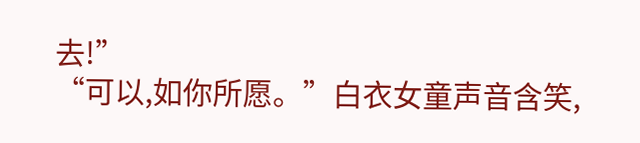去!”
“可以,如你所愿。”白衣女童声音含笑,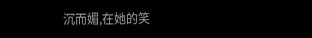沉而媚,在她的笑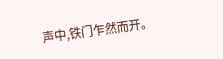声中,铁门乍然而开。